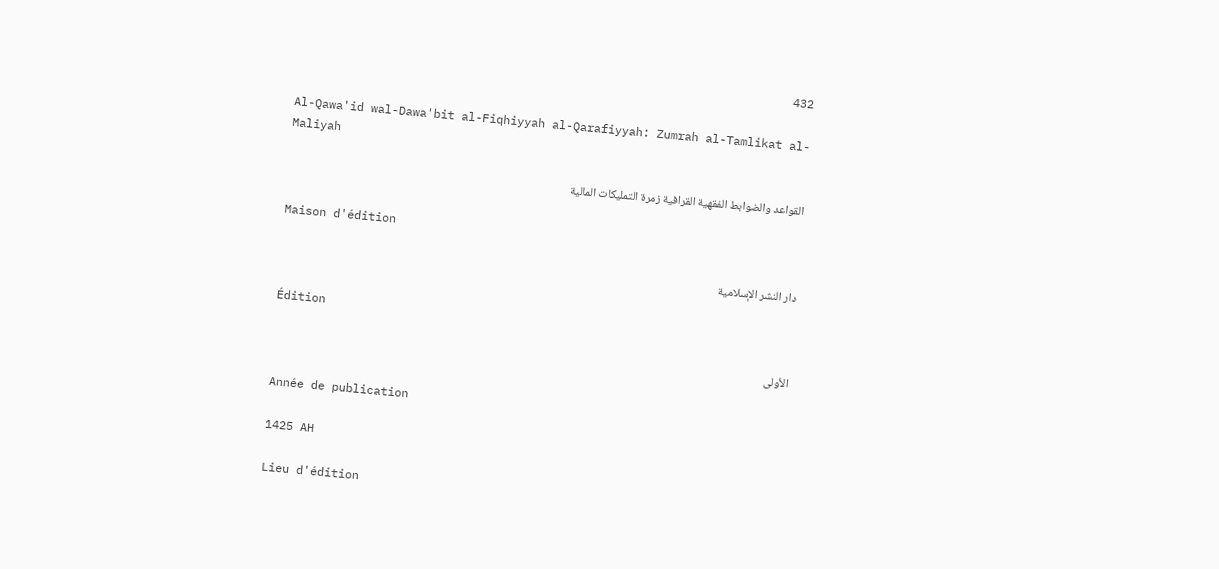432

Al-Qawa'id wal-Dawa'bit al-Fiqhiyyah al-Qarafiyyah: Zumrah al-Tamlikat al-Maliyah

القواعد والضوابط الفقهية القرافية زمرة التمليكات المالية

Maison d'édition

دار النشر الإسلامية

Édition

الأولى

Année de publication

1425 AH

Lieu d'édition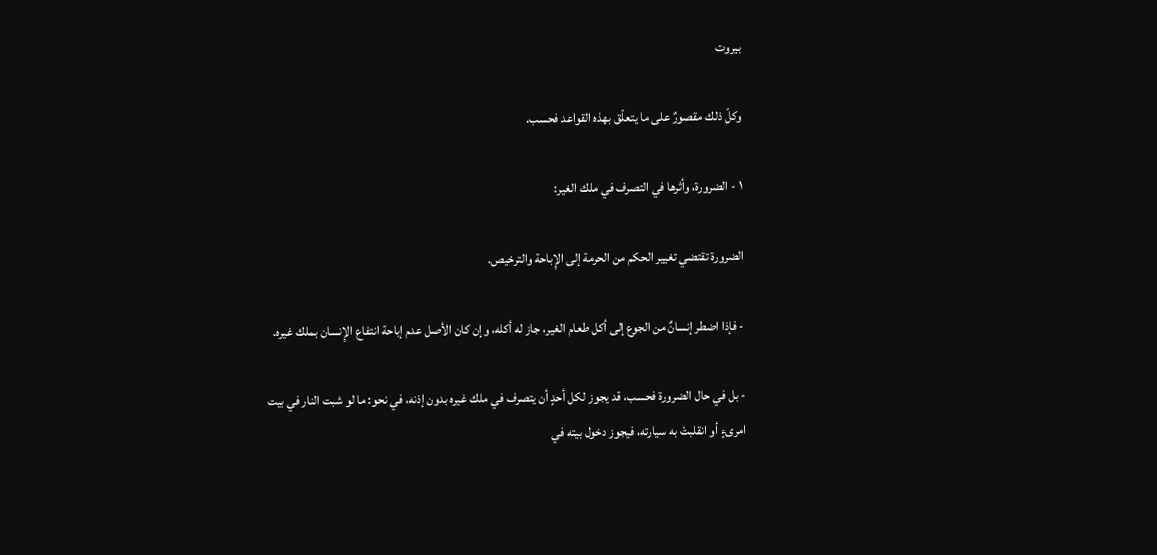بيروت

وكلّ ذلك مقصورٌ على ما يتعلّق بهذه القواعد فحسب.

١ - الضرورة، وأثرها في التصرف في ملك الغير:

الضرورة تقتضي تغيير الحكم من الحرمة إلى الإِباحة والترخيص.

- فإذا اضطر إنسانٌ من الجوع إلى أكل طعام الغير، جاز له أكله، وإن كان الأصل عدم إباحة انتفاع الإِنسان بملك غيره.

- بل في حال الضرورة فحسب، قد يجوز لكل أحدٍ أن يتصرف في ملك غيره بدون إذنه، في نحو: ما لو شبت النار في بيت امرىءٍ أو انقلبتْ به سيارته، فيجوز دخول بيته في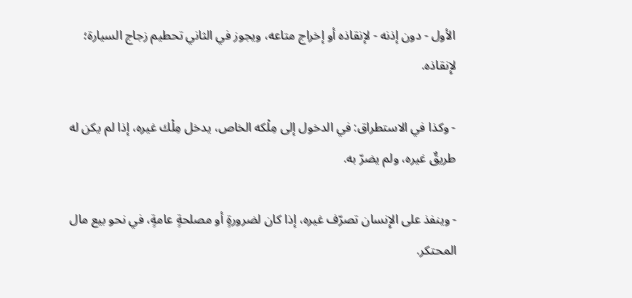الأول - دون إذنه - لإنقاذه أو إخراج متاعه، ويجوز في الثاني تحطيم زجاج السيارة؛ لإِنقاذه.

- وكذا في الاستطراق: في الدخول إلى مِلْكه الخاص، يدخل مِلْك غيره، إذا لم يكن له طريقٌ غيره، ولم يضرّ به.

- وينفذ على الإِنسان تصرّف غيره، إذا كان لضرورةٍ أو مصلحةٍ عامةٍ، في نحو بيع مال المحتكر.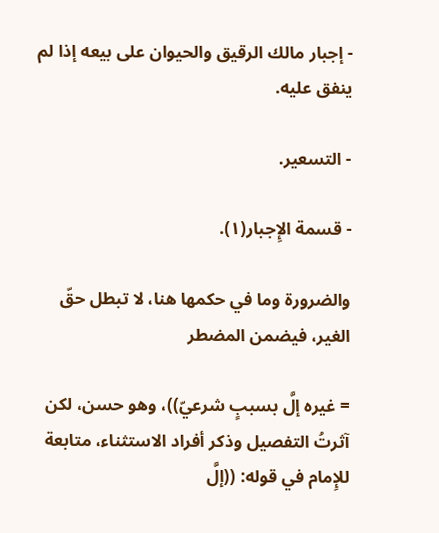- إجبار مالك الرقيق والحيوان على بيعه إذا لم ينفق عليه.

- التسعير.

- قسمة الإِجبار(١).

والضرورة وما في حكمها هنا، لا تبطل حقّ الغير، فيضمن المضطر

= غيره إلَّ بسببٍ شرعيّ))، وهو حسن، لكن آثرتُ التفصيل وذكر أفراد الاستثناء، متابعة للإِمام في قوله: ((إلَّ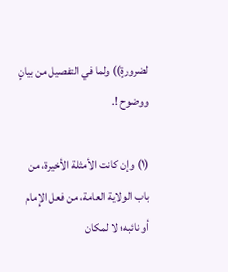لضرورةٍ)) ولما في التفصيل من بيانٍ ووضوح !.

(١) وإن كانت الأمثلة الأخيرة، من باب الولاية العامة، من فعل الإِمام أو نائبه؛ لا لمكان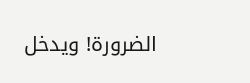الضرورة! ويدخل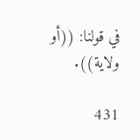في قولنا: ((أو ولاية)).

431